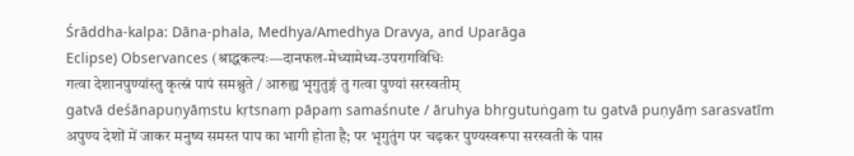Śrāddha-kalpa: Dāna-phala, Medhya/Amedhya Dravya, and Uparāga
Eclipse) Observances (श्राद्धकल्पः—दानफल-मेध्यामेध्य-उपरागविधिः
गत्वा देशानपुण्यांस्तु कृत्स्नं पापं समश्नुते / आरुह्य भृगुतुङ्गं तु गत्वा पुण्यां सरस्वतीम्
gatvā deśānapuṇyāṃstu kṛtsnaṃ pāpaṃ samaśnute / āruhya bhṛgutuṅgaṃ tu gatvā puṇyāṃ sarasvatīm
अपुण्य देशों में जाकर मनुष्य समस्त पाप का भागी होता है; पर भृगुतुंग पर चढ़कर पुण्यस्वरूपा सरस्वती के पास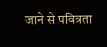जाने से पवित्रता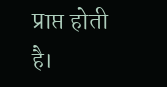प्राप्त होती है।